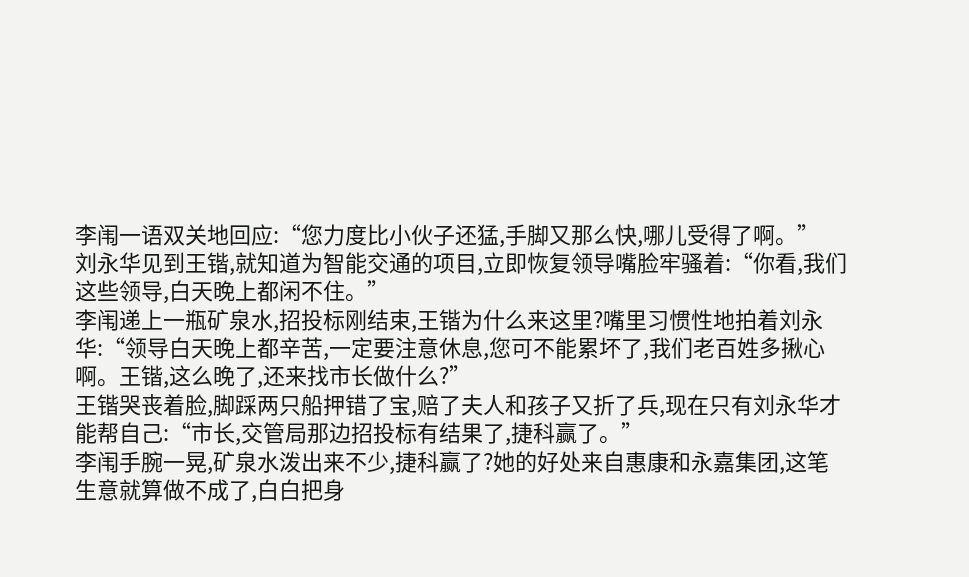李闱一语双关地回应:“您力度比小伙子还猛,手脚又那么快,哪儿受得了啊。”
刘永华见到王锴,就知道为智能交通的项目,立即恢复领导嘴脸牢骚着:“你看,我们这些领导,白天晚上都闲不住。”
李闱递上一瓶矿泉水,招投标刚结束,王锴为什么来这里?嘴里习惯性地拍着刘永华:“领导白天晚上都辛苦,一定要注意休息,您可不能累坏了,我们老百姓多揪心啊。王锴,这么晚了,还来找市长做什么?”
王锴哭丧着脸,脚踩两只船押错了宝,赔了夫人和孩子又折了兵,现在只有刘永华才能帮自己:“市长,交管局那边招投标有结果了,捷科赢了。”
李闱手腕一晃,矿泉水泼出来不少,捷科赢了?她的好处来自惠康和永嘉集团,这笔生意就算做不成了,白白把身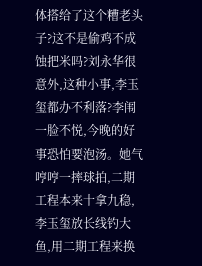体搭给了这个糟老头子?这不是偷鸡不成蚀把米吗?刘永华很意外,这种小事,李玉玺都办不利落?李闱一脸不悦,今晚的好事恐怕要泡汤。她气哼哼一摔球拍,二期工程本来十拿九稳,李玉玺放长线钓大鱼,用二期工程来换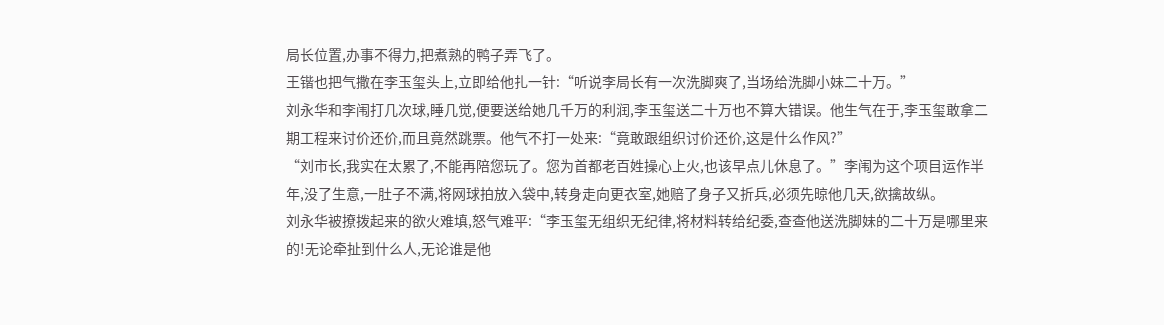局长位置,办事不得力,把煮熟的鸭子弄飞了。
王锴也把气撒在李玉玺头上,立即给他扎一针:“听说李局长有一次洗脚爽了,当场给洗脚小妹二十万。”
刘永华和李闱打几次球,睡几觉,便要送给她几千万的利润,李玉玺送二十万也不算大错误。他生气在于,李玉玺敢拿二期工程来讨价还价,而且竟然跳票。他气不打一处来:“竟敢跟组织讨价还价,这是什么作风?”
“刘市长,我实在太累了,不能再陪您玩了。您为首都老百姓操心上火,也该早点儿休息了。”李闱为这个项目运作半年,没了生意,一肚子不满,将网球拍放入袋中,转身走向更衣室,她赔了身子又折兵,必须先晾他几天,欲擒故纵。
刘永华被撩拨起来的欲火难填,怒气难平:“李玉玺无组织无纪律,将材料转给纪委,查查他送洗脚妹的二十万是哪里来的!无论牵扯到什么人,无论谁是他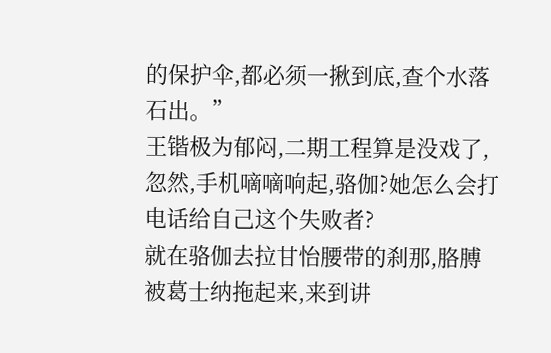的保护伞,都必须一揪到底,查个水落石出。”
王锴极为郁闷,二期工程算是没戏了,忽然,手机嘀嘀响起,骆伽?她怎么会打电话给自己这个失败者?
就在骆伽去拉甘怡腰带的刹那,胳膊被葛士纳拖起来,来到讲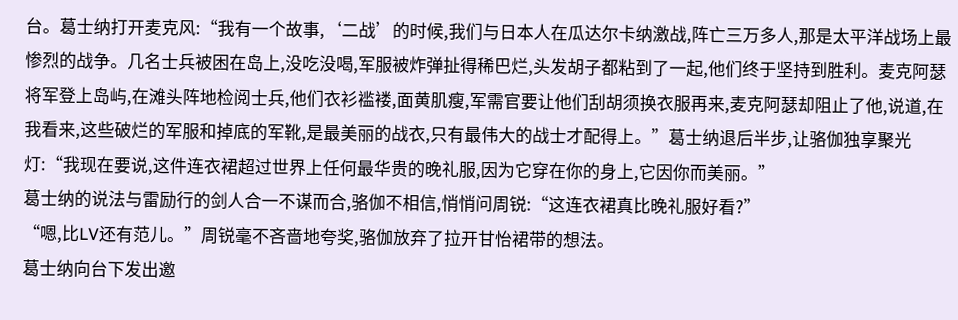台。葛士纳打开麦克风:“我有一个故事,‘二战’的时候,我们与日本人在瓜达尔卡纳激战,阵亡三万多人,那是太平洋战场上最惨烈的战争。几名士兵被困在岛上,没吃没喝,军服被炸弹扯得稀巴烂,头发胡子都粘到了一起,他们终于坚持到胜利。麦克阿瑟将军登上岛屿,在滩头阵地检阅士兵,他们衣衫褴褛,面黄肌瘦,军需官要让他们刮胡须换衣服再来,麦克阿瑟却阻止了他,说道,在我看来,这些破烂的军服和掉底的军靴,是最美丽的战衣,只有最伟大的战士才配得上。”葛士纳退后半步,让骆伽独享聚光灯:“我现在要说,这件连衣裙超过世界上任何最华贵的晚礼服,因为它穿在你的身上,它因你而美丽。”
葛士纳的说法与雷励行的剑人合一不谋而合,骆伽不相信,悄悄问周锐:“这连衣裙真比晚礼服好看?”
“嗯,比LV还有范儿。”周锐毫不吝啬地夸奖,骆伽放弃了拉开甘怡裙带的想法。
葛士纳向台下发出邀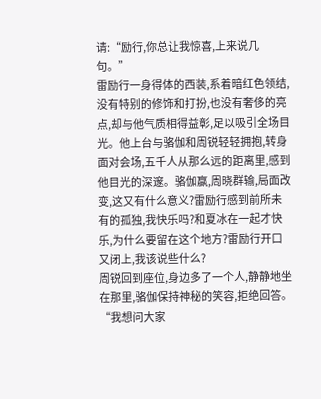请:“励行,你总让我惊喜,上来说几句。”
雷励行一身得体的西装,系着暗红色领结,没有特别的修饰和打扮,也没有奢侈的亮点,却与他气质相得益彰,足以吸引全场目光。他上台与骆伽和周锐轻轻拥抱,转身面对会场,五千人从那么远的距离里,感到他目光的深邃。骆伽赢,周晓群输,局面改变,这又有什么意义?雷励行感到前所未有的孤独,我快乐吗?和夏冰在一起才快乐,为什么要留在这个地方?雷励行开口又闭上,我该说些什么?
周锐回到座位,身边多了一个人,静静地坐在那里,骆伽保持神秘的笑容,拒绝回答。
“我想问大家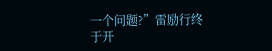一个问题?”雷励行终于开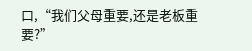口,“我们父母重要,还是老板重要?”